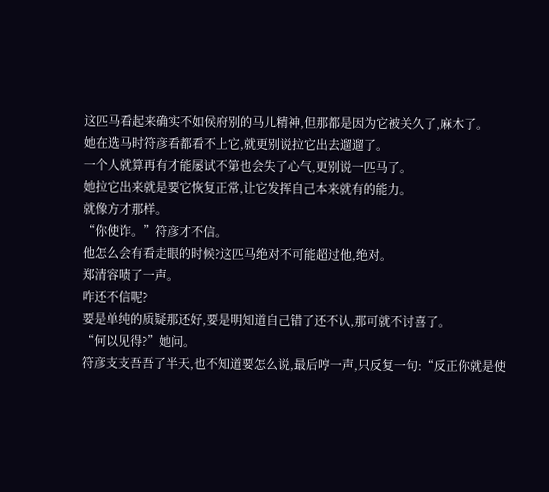这匹马看起来确实不如侯府别的马儿精神,但那都是因为它被关久了,麻木了。
她在选马时符彦看都看不上它,就更别说拉它出去遛遛了。
一个人就算再有才能屡试不第也会失了心气,更别说一匹马了。
她拉它出来就是要它恢复正常,让它发挥自己本来就有的能力。
就像方才那样。
“你使诈。”符彦才不信。
他怎么会有看走眼的时候?这匹马绝对不可能超过他,绝对。
郑清容啧了一声。
咋还不信呢?
要是单纯的质疑那还好,要是明知道自己错了还不认,那可就不讨喜了。
“何以见得?”她问。
符彦支支吾吾了半天,也不知道要怎么说,最后哼一声,只反复一句:“反正你就是使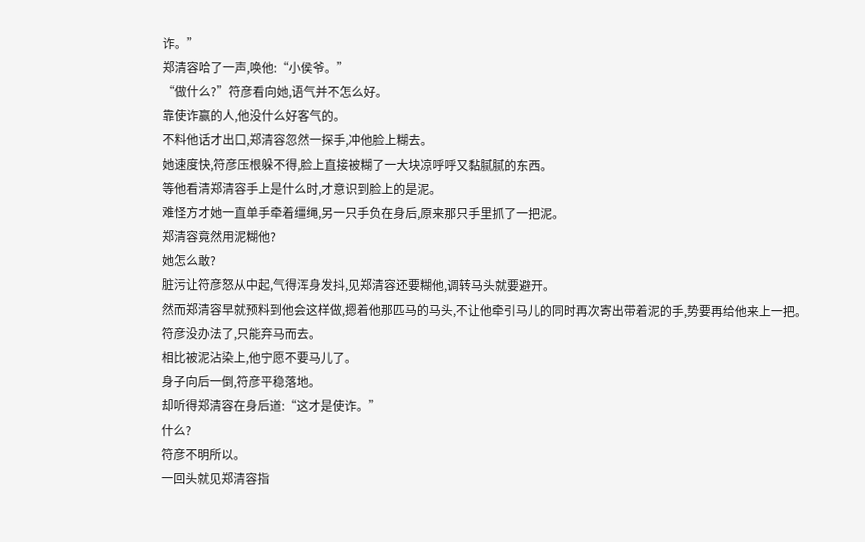诈。”
郑清容哈了一声,唤他:“小侯爷。”
“做什么?”符彦看向她,语气并不怎么好。
靠使诈赢的人,他没什么好客气的。
不料他话才出口,郑清容忽然一探手,冲他脸上糊去。
她速度快,符彦压根躲不得,脸上直接被糊了一大块凉呼呼又黏腻腻的东西。
等他看清郑清容手上是什么时,才意识到脸上的是泥。
难怪方才她一直单手牵着缰绳,另一只手负在身后,原来那只手里抓了一把泥。
郑清容竟然用泥糊他?
她怎么敢?
脏污让符彦怒从中起,气得浑身发抖,见郑清容还要糊他,调转马头就要避开。
然而郑清容早就预料到他会这样做,摁着他那匹马的马头,不让他牵引马儿的同时再次寄出带着泥的手,势要再给他来上一把。
符彦没办法了,只能弃马而去。
相比被泥沾染上,他宁愿不要马儿了。
身子向后一倒,符彦平稳落地。
却听得郑清容在身后道:“这才是使诈。”
什么?
符彦不明所以。
一回头就见郑清容指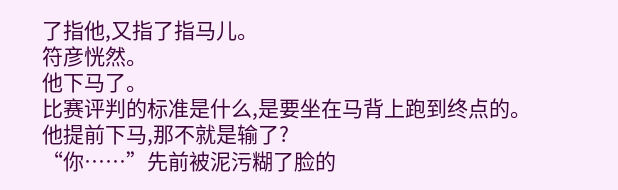了指他,又指了指马儿。
符彦恍然。
他下马了。
比赛评判的标准是什么,是要坐在马背上跑到终点的。
他提前下马,那不就是输了?
“你……”先前被泥污糊了脸的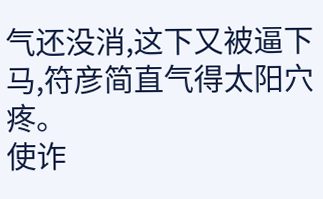气还没消,这下又被逼下马,符彦简直气得太阳穴疼。
使诈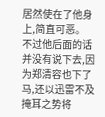居然使在了他身上,简直可恶。
不过他后面的话并没有说下去,因为郑清容也下了马,还以迅雷不及掩耳之势将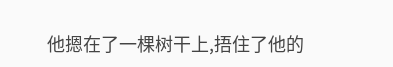他摁在了一棵树干上,捂住了他的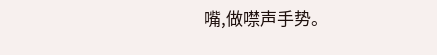嘴,做噤声手势。